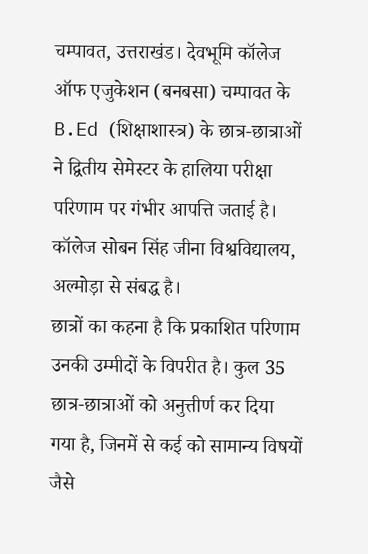चम्पावत, उत्तराखंड। देवभूमि कॉलेज ऑफ एजुकेशन (बनबसा) चम्पावत के B.Ed (शिक्षाशास्त्र) के छात्र-छात्राओं ने द्वितीय सेमेस्टर के हालिया परीक्षा परिणाम पर गंभीर आपत्ति जताई है। कॉलेज सोबन सिंह जीना विश्वविद्यालय, अल्मोड़ा से संबद्ध है।
छात्रों का कहना है कि प्रकाशित परिणाम उनकी उम्मीदों के विपरीत है। कुल 35 छात्र-छात्राओं को अनुत्तीर्ण कर दिया गया है, जिनमें से कई को सामान्य विषयों जैसे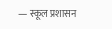— स्कूल प्रशासन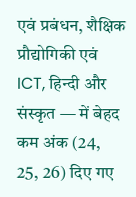एवं प्रबंधन, शैक्षिक प्रौद्योगिकी एवं ICT, हिन्दी और संस्कृत — में बेहद कम अंक (24, 25, 26) दिए गए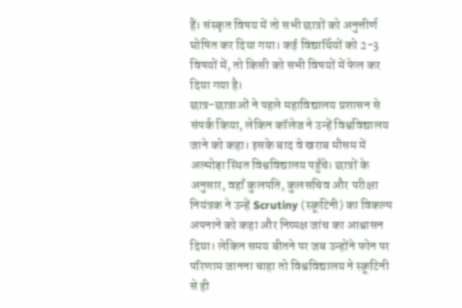हैं। संस्कृत विषय में तो सभी छात्रों को अनुत्तीर्ण घोषित कर दिया गया। कई विद्यार्थियों को 2-3 विषयों में, तो किसी को सभी विषयों में फेल कर दिया गया है।
छात्र-छात्राओं ने पहले महाविद्यालय प्रशासन से संपर्क किया, लेकिन कॉलेज ने उन्हें विश्वविद्यालय जाने को कहा। इसके बाद वे खराब मौसम में अल्मोड़ा स्थित विश्वविद्यालय पहुँचे। छात्रों के अनुसार, वहाँ कुलपति, कुलसचिव और परीक्षा नियंत्रक ने उन्हें Scrutiny (स्क्रूटिनी) का विकल्प अपनाने को कहा और निष्पक्ष जांच का आश्वासन दिया। लेकिन समय बीतने पर जब उन्होंने फोन पर परिणाम जानना चाहा तो विश्वविद्यालय ने स्क्रूटिनी से ही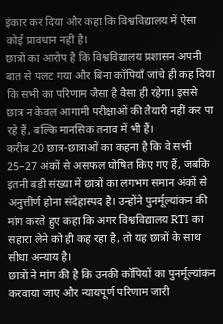इंकार कर दिया और कहा कि विश्वविद्यालय में ऐसा कोई प्रावधान नहीं है।
छात्रों का आरोप है कि विश्वविद्यालय प्रशासन अपनी बात से पलट गया और बिना कॉपियाँ जांचे ही कह दिया कि सभी का परिणाम जैसा है वैसा ही रहेगा। इससे छात्र न केवल आगामी परीक्षाओं की तैयारी नहीं कर पा रहे हैं, बल्कि मानसिक तनाव में भी हैं।
करीब 20 छात्र-छात्राओं का कहना है कि वे सभी 25–27 अंकों से असफल घोषित किए गए हैं, जबकि इतनी बड़ी संख्या में छात्रों का लगभग समान अंकों से अनुत्तीर्ण होना संदेहास्पद है। उन्होंने पुनर्मूल्यांकन की मांग करते हुए कहा कि अगर विश्वविद्यालय RTI का सहारा लेने को ही कह रहा है, तो यह छात्रों के साथ सीधा अन्याय है।
छात्रों ने मांग की है कि उनकी कॉपियों का पुनर्मूल्यांकन करवाया जाए और न्यायपूर्ण परिणाम जारी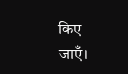किए जाएँ।